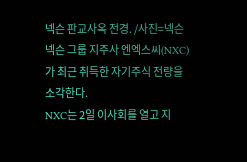넥슨 판교사옥 전경. /사진=넥슨
넥슨 그룹 지주사 엔엑스씨(NXC)가 최근 취득한 자기주식 전량을 소각한다.
NXC는 2일 이사회를 열고 지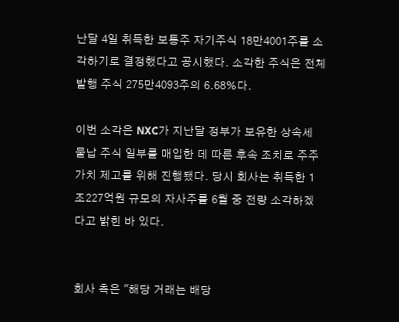난달 4일 취득한 보통주 자기주식 18만4001주를 소각하기로 결정했다고 공시했다. 소각한 주식은 전체 발행 주식 275만4093주의 6.68%다.

이번 소각은 NXC가 지난달 정부가 보유한 상속세 물납 주식 일부를 매입한 데 따른 후속 조치로 주주가치 제고를 위해 진행됐다. 당시 회사는 취득한 1조227억원 규모의 자사주를 6월 중 전량 소각하겠다고 밝힌 바 있다.


회사 측은 "해당 거래는 배당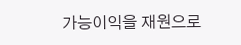가능이익을 재원으로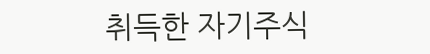취득한 자기주식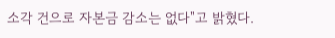소각 건으로 자본금 감소는 없다"고 밝혔다.